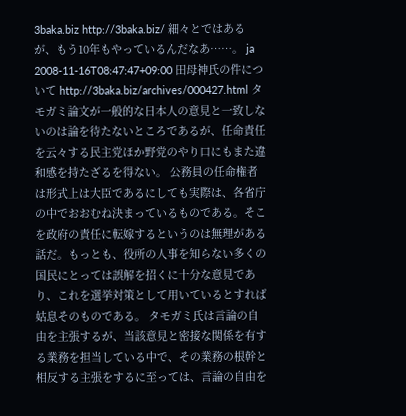3baka.biz http://3baka.biz/ 細々とではあるが、もう10年もやっているんだなあ……。 ja 2008-11-16T08:47:47+09:00 田母神氏の件について http://3baka.biz/archives/000427.html タモガミ論文が一般的な日本人の意見と一致しないのは論を待たないところであるが、任命責任を云々する民主党ほか野党のやり口にもまた違和感を持たざるを得ない。 公務員の任命権者は形式上は大臣であるにしても実際は、各省庁の中でおおむね決まっているものである。そこを政府の責任に転嫁するというのは無理がある話だ。もっとも、役所の人事を知らない多くの国民にとっては誤解を招くに十分な意見であり、これを選挙対策として用いているとすれば姑息そのものである。 タモガミ氏は言論の自由を主張するが、当該意見と密接な関係を有する業務を担当している中で、その業務の根幹と相反する主張をするに至っては、言論の自由を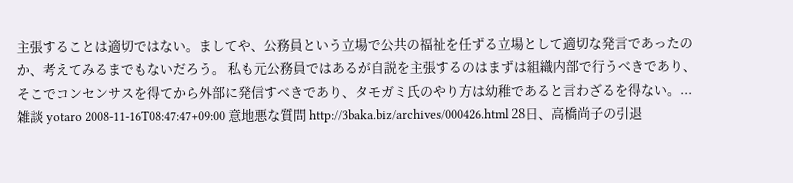主張することは適切ではない。ましてや、公務員という立場で公共の福祉を任ずる立場として適切な発言であったのか、考えてみるまでもないだろう。 私も元公務員ではあるが自説を主張するのはまずは組織内部で行うべきであり、そこでコンセンサスを得てから外部に発信すべきであり、タモガミ氏のやり方は幼稚であると言わざるを得ない。... 雑談 yotaro 2008-11-16T08:47:47+09:00 意地悪な質問 http://3baka.biz/archives/000426.html 28日、高橋尚子の引退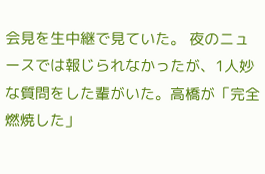会見を生中継で見ていた。 夜のニュースでは報じられなかったが、1人妙な質問をした輩がいた。高橋が「完全燃焼した」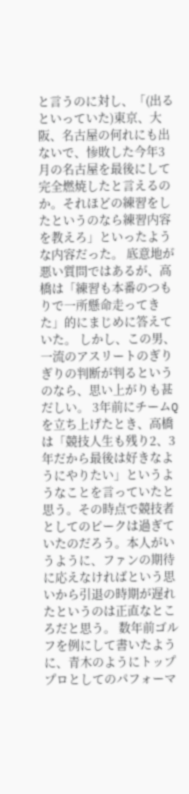と言うのに対し、「(出るといっていた)東京、大阪、名古屋の何れにも出ないで、惨敗した今年3月の名古屋を最後にして完全燃焼したと言えるのか。それほどの練習をしたというのなら練習内容を教えろ」といったような内容だった。 底意地が悪い質問ではあるが、高橋は「練習も本番のつもりで一所懸命走ってきた」的にまじめに答えていた。 しかし、この男、一流のアスリートのぎりぎりの判断が判るというのなら、思い上がりも甚だしい。 3年前にチームQを立ち上げたとき、高橋は「競技人生も残り2、3年だから最後は好きなようにやりたい」というようなことを言っていたと思う。その時点で競技者としてのピークは過ぎていたのだろう。本人がいうように、ファンの期待に応えなければという思いから引退の時期が遅れたというのは正直なところだと思う。 数年前ゴルフを例にして書いたように、青木のようにトッププロとしてのパフォーマ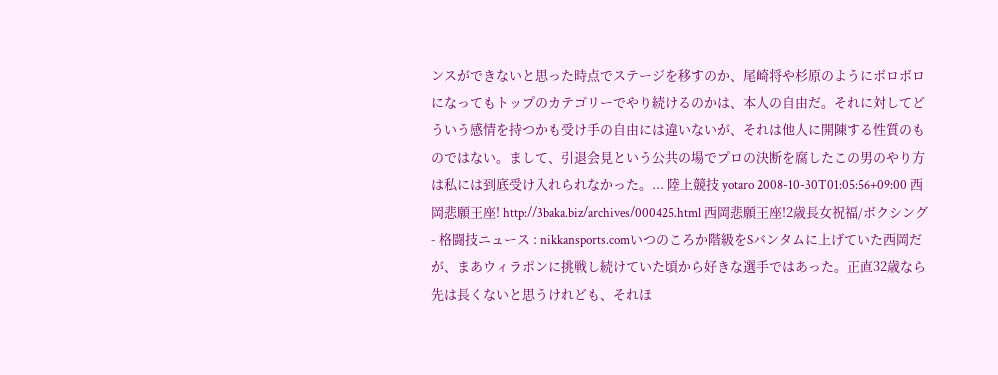ンスができないと思った時点でステージを移すのか、尾崎将や杉原のようにボロボロになってもトップのカテゴリーでやり続けるのかは、本人の自由だ。それに対してどういう感情を持つかも受け手の自由には違いないが、それは他人に開陳する性質のものではない。まして、引退会見という公共の場でプロの決断を腐したこの男のやり方は私には到底受け入れられなかった。... 陸上競技 yotaro 2008-10-30T01:05:56+09:00 西岡悲願王座! http://3baka.biz/archives/000425.html 西岡悲願王座!2歳長女祝福/ボクシング - 格闘技ニュース : nikkansports.comいつのころか階級をSバンタムに上げていた西岡だが、まあウィラポンに挑戦し続けていた頃から好きな選手ではあった。正直32歳なら先は長くないと思うけれども、それほ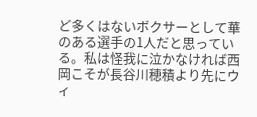ど多くはないボクサーとして華のある選手の1人だと思っている。私は怪我に泣かなければ西岡こそが長谷川穂積より先にウィ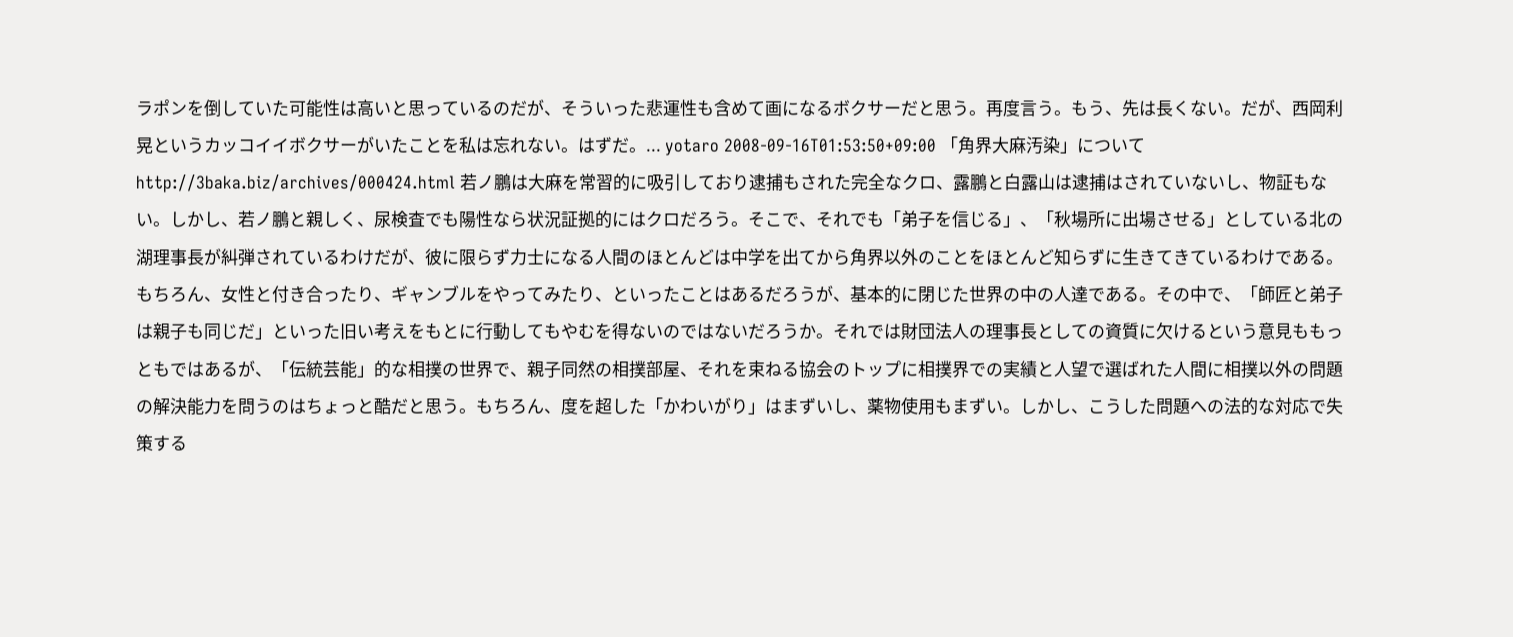ラポンを倒していた可能性は高いと思っているのだが、そういった悲運性も含めて画になるボクサーだと思う。再度言う。もう、先は長くない。だが、西岡利晃というカッコイイボクサーがいたことを私は忘れない。はずだ。... yotaro 2008-09-16T01:53:50+09:00 「角界大麻汚染」について http://3baka.biz/archives/000424.html 若ノ鵬は大麻を常習的に吸引しており逮捕もされた完全なクロ、露鵬と白露山は逮捕はされていないし、物証もない。しかし、若ノ鵬と親しく、尿検査でも陽性なら状況証拠的にはクロだろう。そこで、それでも「弟子を信じる」、「秋場所に出場させる」としている北の湖理事長が糾弾されているわけだが、彼に限らず力士になる人間のほとんどは中学を出てから角界以外のことをほとんど知らずに生きてきているわけである。もちろん、女性と付き合ったり、ギャンブルをやってみたり、といったことはあるだろうが、基本的に閉じた世界の中の人達である。その中で、「師匠と弟子は親子も同じだ」といった旧い考えをもとに行動してもやむを得ないのではないだろうか。それでは財団法人の理事長としての資質に欠けるという意見ももっともではあるが、「伝統芸能」的な相撲の世界で、親子同然の相撲部屋、それを束ねる協会のトップに相撲界での実績と人望で選ばれた人間に相撲以外の問題の解決能力を問うのはちょっと酷だと思う。もちろん、度を超した「かわいがり」はまずいし、薬物使用もまずい。しかし、こうした問題への法的な対応で失策する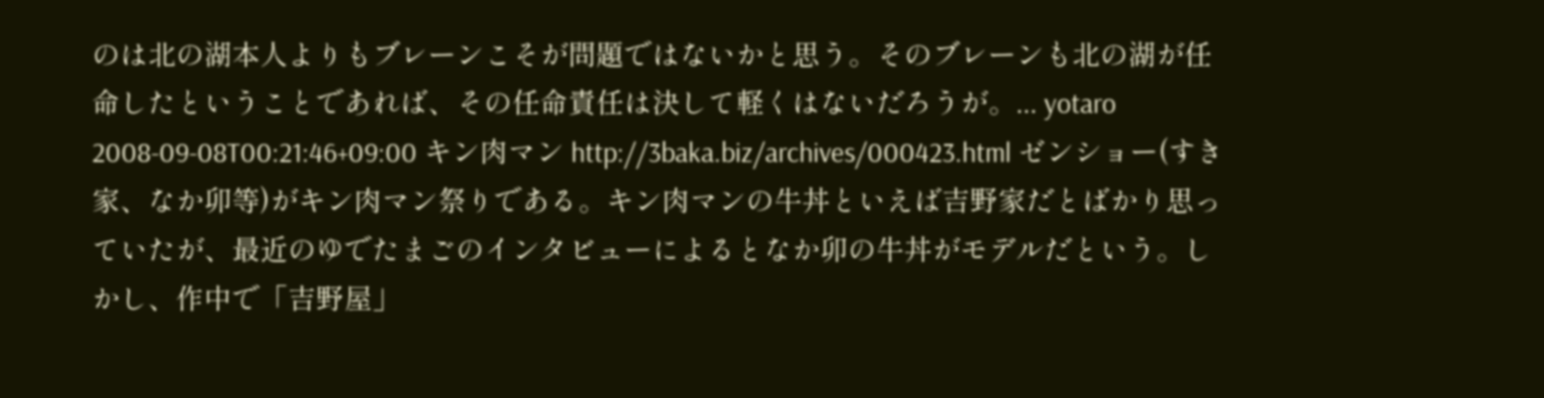のは北の湖本人よりもブレーンこそが問題ではないかと思う。そのブレーンも北の湖が任命したということであれば、その任命責任は決して軽くはないだろうが。... yotaro 2008-09-08T00:21:46+09:00 キン肉マン http://3baka.biz/archives/000423.html ゼンショー(すき家、なか卯等)がキン肉マン祭りである。キン肉マンの牛丼といえば吉野家だとばかり思っていたが、最近のゆでたまごのインタビューによるとなか卯の牛丼がモデルだという。しかし、作中で「吉野屋」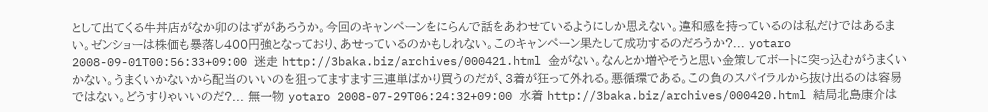として出てくる牛丼店がなか卯のはずがあろうか。今回のキャンペーンをにらんで話をあわせているようにしか思えない。違和感を持っているのは私だけではあるまい。ゼンショーは株価も暴落し400円強となっており、あせっているのかもしれない。このキャンペーン果たして成功するのだろうか?... yotaro 2008-09-01T00:56:33+09:00 迷走 http://3baka.biz/archives/000421.html 金がない。なんとか増やそうと思い金策してボートに突っ込むがうまくいかない。うまくいかないから配当のいいのを狙ってますます三連単ばかり買うのだが、3着が狂って外れる。悪循環である。この負のスパイラルから抜け出るのは容易ではない。どうすりゃいいのだ?... 無一物 yotaro 2008-07-29T06:24:32+09:00 水着 http://3baka.biz/archives/000420.html 結局北島康介は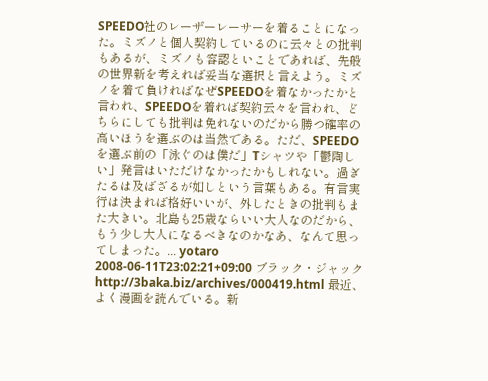SPEEDO社のレーザーレーサーを着ることになった。ミズノと個人契約しているのに云々との批判もあるが、ミズノも容認といことであれば、先般の世界新を考えれば妥当な選択と言えよう。ミズノを着て負ければなぜSPEEDOを着なかったかと言われ、SPEEDOを着れば契約云々を言われ、どちらにしても批判は免れないのだから勝つ確率の高いほうを選ぶのは当然である。ただ、SPEEDOを選ぶ前の「泳ぐのは僕だ」Tシャツや「鬱陶しい」発言はいただけなかったかもしれない。過ぎたるは及ばざるが如しという言葉もある。有言実行は決まれば格好いいが、外したときの批判もまた大きい。北島も25歳ならいい大人なのだから、もう少し大人になるべきなのかなあ、なんて思ってしまった。... yotaro 2008-06-11T23:02:21+09:00 ブラック・ジャック http://3baka.biz/archives/000419.html 最近、よく漫画を読んでいる。新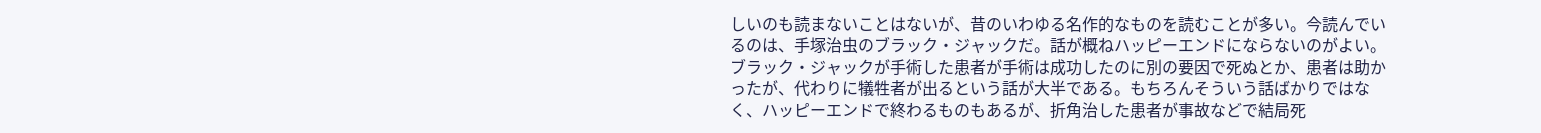しいのも読まないことはないが、昔のいわゆる名作的なものを読むことが多い。今読んでいるのは、手塚治虫のブラック・ジャックだ。話が概ねハッピーエンドにならないのがよい。ブラック・ジャックが手術した患者が手術は成功したのに別の要因で死ぬとか、患者は助かったが、代わりに犠牲者が出るという話が大半である。もちろんそういう話ばかりではなく、ハッピーエンドで終わるものもあるが、折角治した患者が事故などで結局死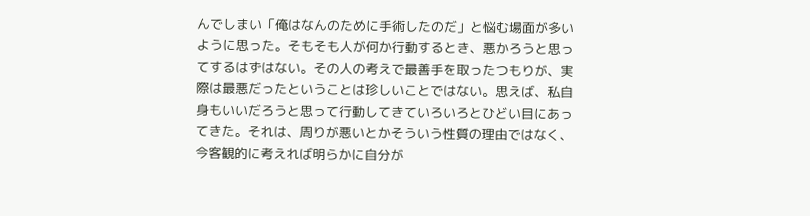んでしまい「俺はなんのために手術したのだ」と悩む場面が多いように思った。そもそも人が何か行動するとき、悪かろうと思ってするはずはない。その人の考えで最善手を取ったつもりが、実際は最悪だったということは珍しいことではない。思えば、私自身もいいだろうと思って行動してきていろいろとひどい目にあってきた。それは、周りが悪いとかそういう性質の理由ではなく、今客観的に考えれば明らかに自分が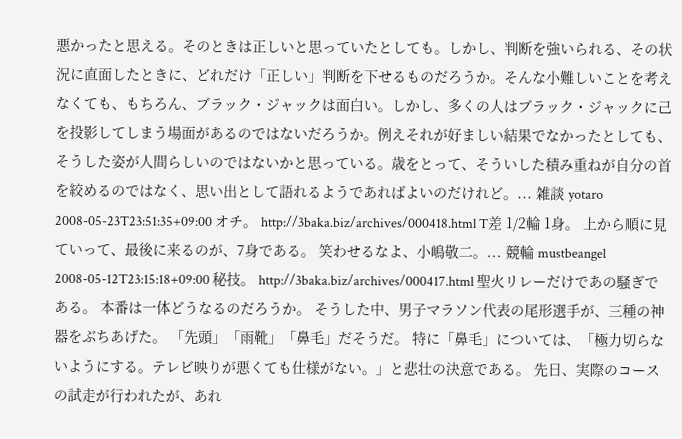悪かったと思える。そのときは正しいと思っていたとしても。しかし、判断を強いられる、その状況に直面したときに、どれだけ「正しい」判断を下せるものだろうか。そんな小難しいことを考えなくても、もちろん、ブラック・ジャックは面白い。しかし、多くの人はブラック・ジャックに己を投影してしまう場面があるのではないだろうか。例えそれが好ましい結果でなかったとしても、そうした姿が人間らしいのではないかと思っている。歳をとって、そういした積み重ねが自分の首を絞めるのではなく、思い出として語れるようであればよいのだけれど。... 雑談 yotaro 2008-05-23T23:51:35+09:00 オチ。 http://3baka.biz/archives/000418.html T差 1/2輪 1身。 上から順に見ていって、最後に来るのが、7身である。 笑わせるなよ、小嶋敬二。... 競輪 mustbeangel 2008-05-12T23:15:18+09:00 秘技。 http://3baka.biz/archives/000417.html 聖火リレーだけであの騒ぎである。 本番は一体どうなるのだろうか。 そうした中、男子マラソン代表の尾形選手が、三種の神器をぶちあげた。 「先頭」「雨靴」「鼻毛」だそうだ。 特に「鼻毛」については、「極力切らないようにする。テレビ映りが悪くても仕様がない。」と悲壮の決意である。 先日、実際のコースの試走が行われたが、あれ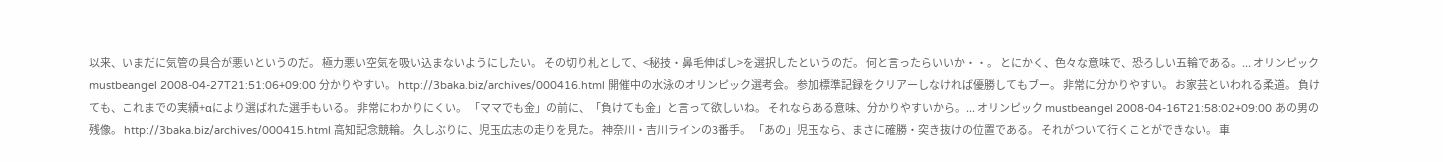以来、いまだに気管の具合が悪いというのだ。 極力悪い空気を吸い込まないようにしたい。 その切り札として、<秘技・鼻毛伸ばし>を選択したというのだ。 何と言ったらいいか・・。 とにかく、色々な意味で、恐ろしい五輪である。... オリンピック mustbeangel 2008-04-27T21:51:06+09:00 分かりやすい。 http://3baka.biz/archives/000416.html 開催中の水泳のオリンピック選考会。 参加標準記録をクリアーしなければ優勝してもブー。 非常に分かりやすい。 お家芸といわれる柔道。 負けても、これまでの実績+αにより選ばれた選手もいる。 非常にわかりにくい。 「ママでも金」の前に、「負けても金」と言って欲しいね。 それならある意味、分かりやすいから。... オリンピック mustbeangel 2008-04-16T21:58:02+09:00 あの男の残像。 http://3baka.biz/archives/000415.html 高知記念競輪。 久しぶりに、児玉広志の走りを見た。 神奈川・吉川ラインの3番手。 「あの」児玉なら、まさに確勝・突き抜けの位置である。 それがついて行くことができない。 車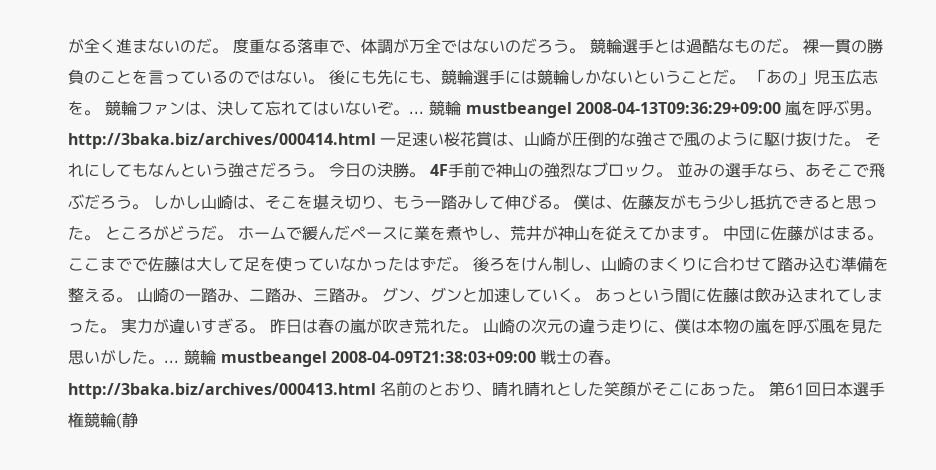が全く進まないのだ。 度重なる落車で、体調が万全ではないのだろう。 競輪選手とは過酷なものだ。 裸一貫の勝負のことを言っているのではない。 後にも先にも、競輪選手には競輪しかないということだ。 「あの」児玉広志を。 競輪ファンは、決して忘れてはいないぞ。... 競輪 mustbeangel 2008-04-13T09:36:29+09:00 嵐を呼ぶ男。 http://3baka.biz/archives/000414.html 一足速い桜花賞は、山崎が圧倒的な強さで風のように駆け抜けた。 それにしてもなんという強さだろう。 今日の決勝。 4F手前で神山の強烈なブロック。 並みの選手なら、あそこで飛ぶだろう。 しかし山崎は、そこを堪え切り、もう一踏みして伸びる。 僕は、佐藤友がもう少し抵抗できると思った。 ところがどうだ。 ホームで緩んだペースに業を煮やし、荒井が神山を従えてかます。 中団に佐藤がはまる。 ここまでで佐藤は大して足を使っていなかったはずだ。 後ろをけん制し、山崎のまくりに合わせて踏み込む準備を整える。 山崎の一踏み、二踏み、三踏み。 グン、グンと加速していく。 あっという間に佐藤は飲み込まれてしまった。 実力が違いすぎる。 昨日は春の嵐が吹き荒れた。 山崎の次元の違う走りに、僕は本物の嵐を呼ぶ風を見た思いがした。... 競輪 mustbeangel 2008-04-09T21:38:03+09:00 戦士の春。 http://3baka.biz/archives/000413.html 名前のとおり、晴れ晴れとした笑顔がそこにあった。 第61回日本選手権競輪(静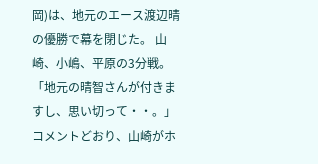岡)は、地元のエース渡辺晴の優勝で幕を閉じた。 山崎、小嶋、平原の3分戦。 「地元の晴智さんが付きますし、思い切って・・。」 コメントどおり、山崎がホ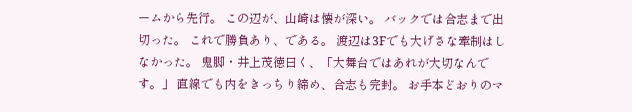ームから先行。 この辺が、山崎は懐が深い。 バックでは合志まで出切った。 これで勝負あり、である。 渡辺は3Fでも大げさな牽制はしなかった。 鬼脚・井上茂徳曰く、「大舞台ではあれが大切なんです。」 直線でも内をきっちり締め、合志も完封。 お手本どおりのマ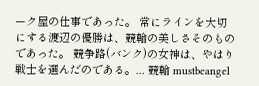ーク屋の仕事であった。 常にラインを大切にする渡辺の優勝は、競輪の美しさそのものであった。 競争路(バンク)の女神は、やはり戦士を選んだのである。... 競輪 mustbeangel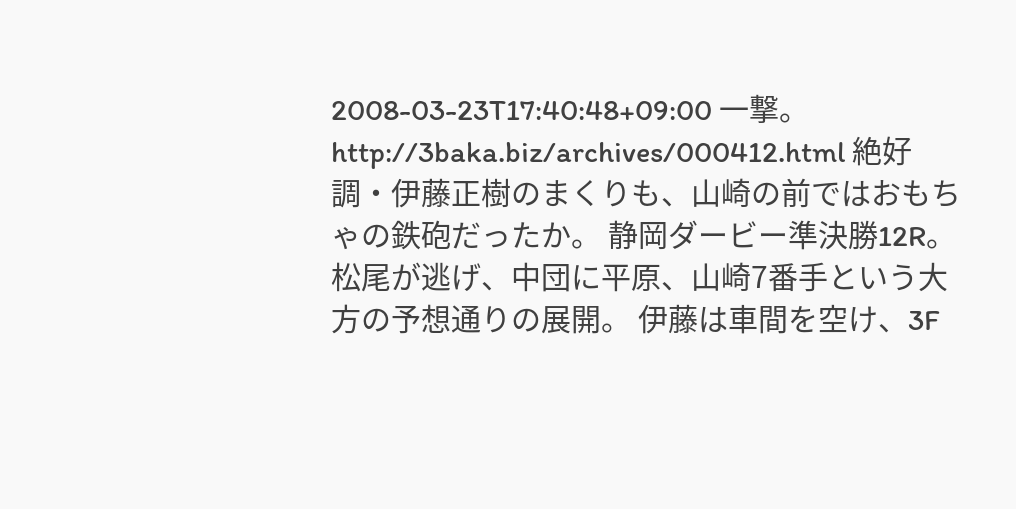2008-03-23T17:40:48+09:00 一撃。 http://3baka.biz/archives/000412.html 絶好調・伊藤正樹のまくりも、山崎の前ではおもちゃの鉄砲だったか。 静岡ダービー準決勝12R。 松尾が逃げ、中団に平原、山崎7番手という大方の予想通りの展開。 伊藤は車間を空け、3F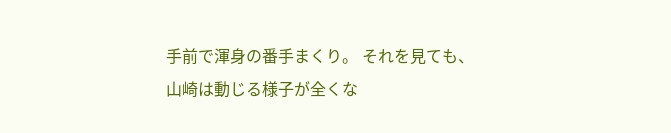手前で渾身の番手まくり。 それを見ても、山崎は動じる様子が全くな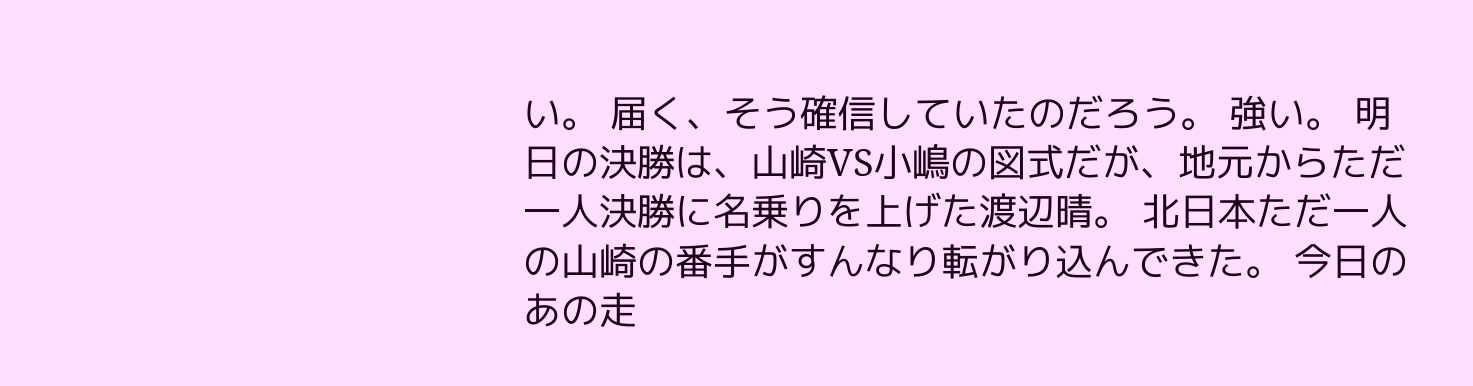い。 届く、そう確信していたのだろう。 強い。 明日の決勝は、山崎VS小嶋の図式だが、地元からただ一人決勝に名乗りを上げた渡辺晴。 北日本ただ一人の山崎の番手がすんなり転がり込んできた。 今日のあの走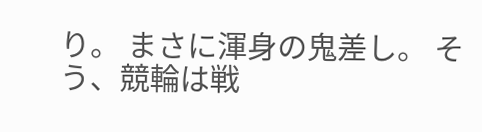り。 まさに渾身の鬼差し。 そう、競輪は戦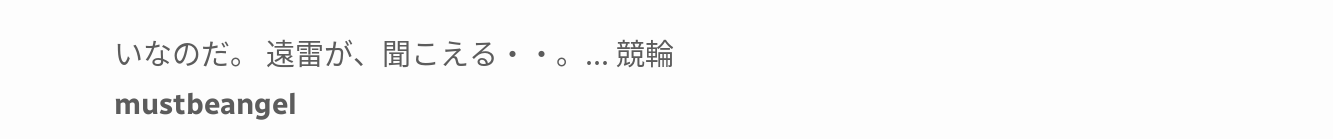いなのだ。 遠雷が、聞こえる・・。... 競輪 mustbeangel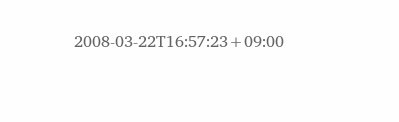2008-03-22T16:57:23+09:00